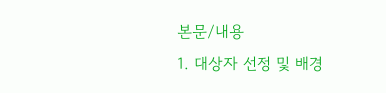본문/내용
1. 대상자 선정 및 배경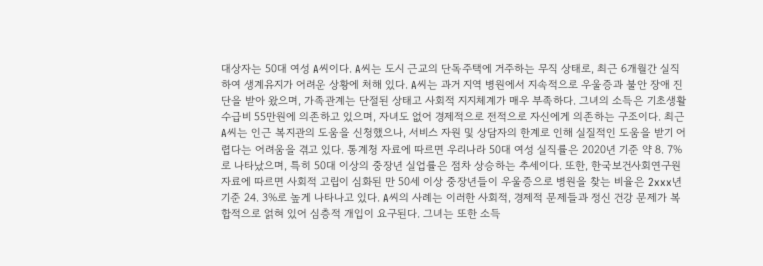대상자는 50대 여성 A씨이다. A씨는 도시 근교의 단독주택에 거주하는 무직 상태로, 최근 6개월간 실직하여 생계유지가 어려운 상황에 처해 있다. A씨는 과거 지역 병원에서 지속적으로 우울증과 불안 장애 진단을 받아 왔으며, 가족관계는 단절된 상태고 사회적 지지체계가 매우 부족하다. 그녀의 소득은 기초생활수급비 55만원에 의존하고 있으며, 자녀도 없어 경제적으로 전적으로 자신에게 의존하는 구조이다. 최근 A씨는 인근 복지관의 도움을 신청했으나, 서비스 자원 및 상담자의 한계로 인해 실질적인 도움을 받기 어렵다는 어려움을 겪고 있다. 통계청 자료에 따르면 우리나라 50대 여성 실직률은 2020년 기준 약 8. 7%로 나타났으며, 특히 50대 이상의 중장년 실업률은 점차 상승하는 추세이다. 또한, 한국보건사회연구원 자료에 따르면 사회적 고립이 심화된 만 50세 이상 중장년들이 우울증으로 병원을 찾는 비율은 2xxx년 기준 24. 3%로 높게 나타나고 있다. A씨의 사례는 이러한 사회적, 경제적 문제들과 정신 건강 문제가 복합적으로 얽혀 있어 심층적 개입이 요구된다. 그녀는 또한 소득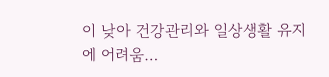이 낮아 건강관리와 일상생활 유지에 어려움…